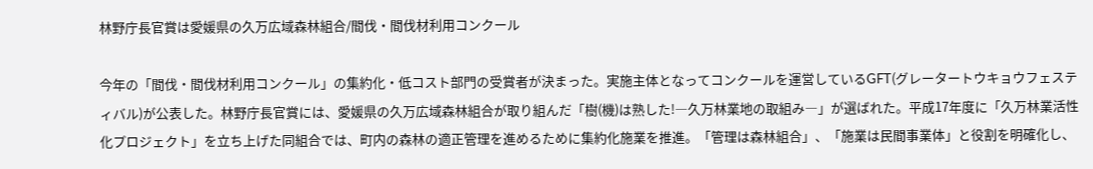林野庁長官賞は愛媛県の久万広域森林組合/間伐・間伐材利用コンクール

今年の「間伐・間伐材利用コンクール」の集約化・低コスト部門の受賞者が決まった。実施主体となってコンクールを運営しているGFT(グレータートウキョウフェスティバル)が公表した。林野庁長官賞には、愛媛県の久万広域森林組合が取り組んだ「樹(機)は熟した!―久万林業地の取組み―」が選ばれた。平成17年度に「久万林業活性化プロジェクト」を立ち上げた同組合では、町内の森林の適正管理を進めるために集約化施業を推進。「管理は森林組合」、「施業は民間事業体」と役割を明確化し、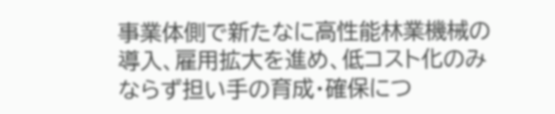事業体側で新たなに高性能林業機械の導入、雇用拡大を進め、低コスト化のみならず担い手の育成・確保につ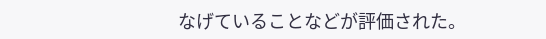なげていることなどが評価された。